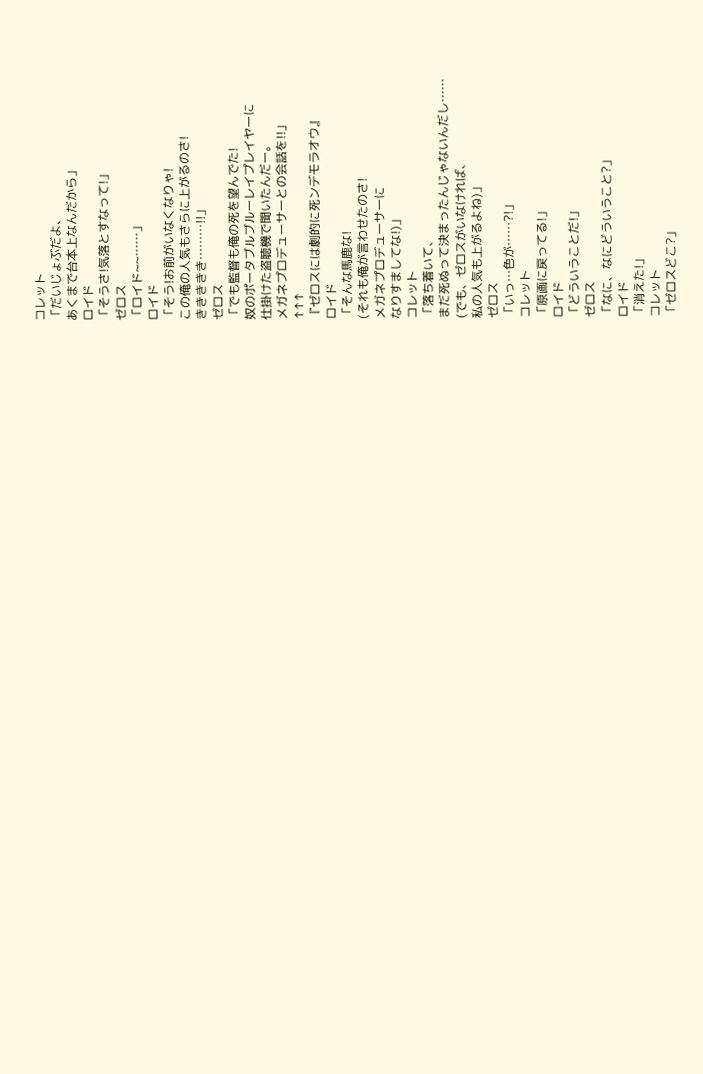コレット
「だいじょぶだよ、
あくまで台本上なんだから」
ロイド
「そうさ!気落とすなって!」
ゼロス
「ロイド~~……」
ロイド
「そう!お前がいなくなりゃ!
この俺の人気もさらに上がるのさ!
ききききき………!!」
ゼロス
「でも監督も俺の死を望んでた!
奴のポータブルブルーレイプレイヤーに
仕掛けた盗聴機で聞いたんだー。
メガネプロデューサーとの会話を!!」
↑↑↑
『ゼロスには劇的に死ンデモラオウ』
ロイド
「そんな馬鹿な!
(それも俺が言わせたのさ!
メガネプロデューサーに
なりすましてな!)」
コレット
「落ち着いて、
まだ死ぬって決まったんじゃないんだし……
(でも、ゼロスがいなければ、
私の人気も上がるよね)」
ゼロス
「いっ…色が……?!」
コレット
「原画に戻ってる!」
ロイド
「どういうことだ!」
ゼロス
「なに、なにどういうこと?」
ロイド
「消えた!」
コレット
「ゼロスどこ?」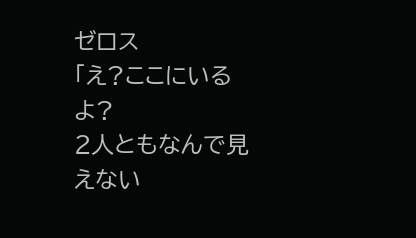ゼロス
「え?ここにいるよ?
2人ともなんで見えない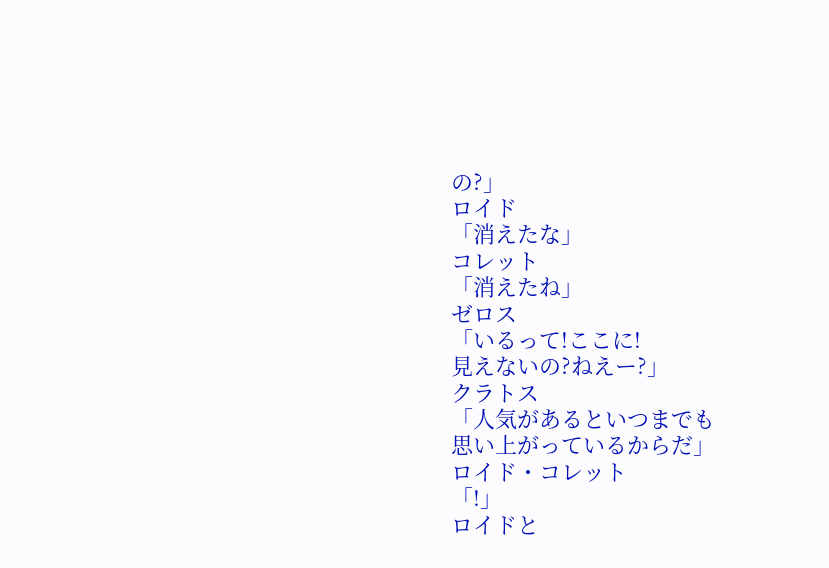の?」
ロイド
「消えたな」
コレット
「消えたね」
ゼロス
「いるって!ここに!
見えないの?ねえー?」
クラトス
「人気があるといつまでも
思い上がっているからだ」
ロイド・コレット
「!」
ロイドと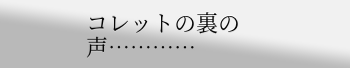コレットの裏の声…………